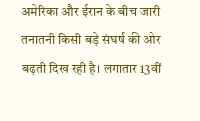अमेरिका और ईरान के बीच जारी तनातनी किसी बड़े संघर्ष की ओर बढ़ती दिख रही है। लगातार 13वीं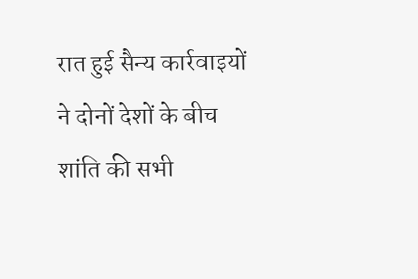रात हुई सैन्य कार्रवाइयों ने दोनों देशों के बीच शांति की सभी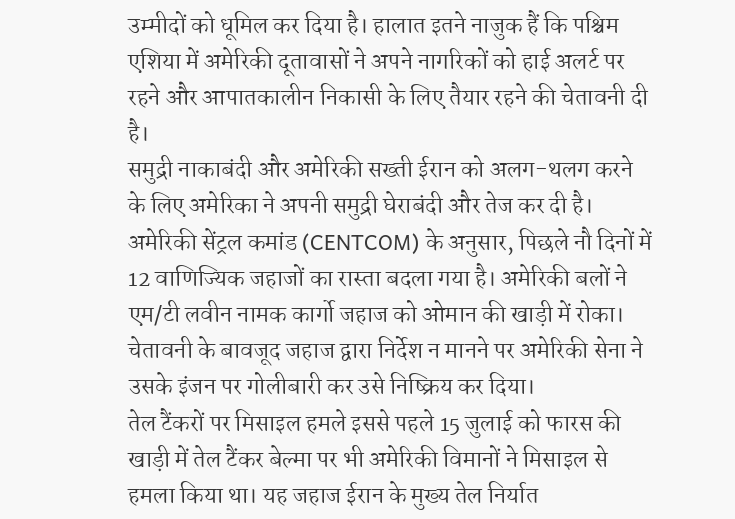उम्मीदों को धूमिल कर दिया है। हालात इतने नाजुक हैं कि पश्चिम एशिया में अमेरिकी दूतावासों ने अपने नागरिकों को हाई अलर्ट पर रहने और आपातकालीन निकासी के लिए तैयार रहने की चेतावनी दी है।
समुद्री नाकाबंदी और अमेरिकी सख्ती ईरान को अलग-थलग करने के लिए अमेरिका ने अपनी समुद्री घेराबंदी और तेज कर दी है। अमेरिकी सेंट्रल कमांड (CENTCOM) के अनुसार, पिछले नौ दिनों में 12 वाणिज्यिक जहाजों का रास्ता बदला गया है। अमेरिकी बलों ने एम/टी लवीन नामक कार्गो जहाज को ओमान की खाड़ी में रोका। चेतावनी के बावजूद जहाज द्वारा निर्देश न मानने पर अमेरिकी सेना ने उसके इंजन पर गोलीबारी कर उसे निष्क्रिय कर दिया।
तेल टैंकरों पर मिसाइल हमले इससे पहले 15 जुलाई को फारस की खाड़ी में तेल टैंकर बेल्मा पर भी अमेरिकी विमानों ने मिसाइल से हमला किया था। यह जहाज ईरान के मुख्य तेल निर्यात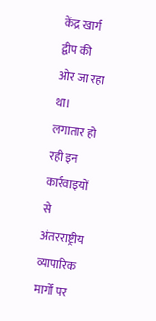केंद्र खार्ग द्वीप की ओर जा रहा था। लगातार हो रही इन कार्रवाइयों से अंतरराष्ट्रीय व्यापारिक मार्गों पर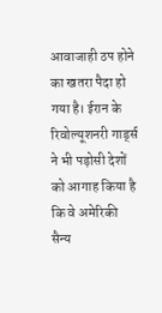आवाजाही ठप होने का खतरा पैदा हो गया है। ईरान के रिवोल्यूशनरी गार्ड्स ने भी पड़ोसी देशों को आगाह किया है कि वे अमेरिकी सैन्य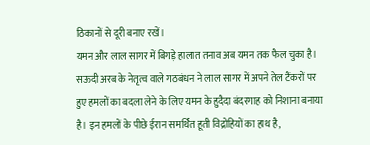ठिकानों से दूरी बनाए रखें।
यमन और लाल सागर में बिगड़े हालात तनाव अब यमन तक फैल चुका है। सऊदी अरब के नेतृत्व वाले गठबंधन ने लाल सागर में अपने तेल टैंकरों पर हुए हमलों का बदला लेने के लिए यमन के हुदैदा बंदरगाह को निशाना बनाया है। इन हमलों के पीछे ईरान समर्थित हूती विद्रोहियों का हाथ है,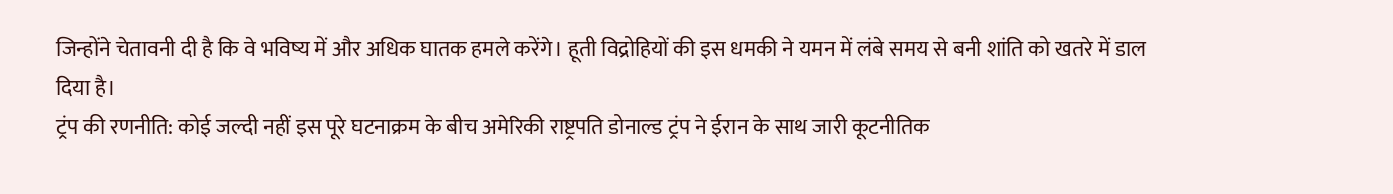जिन्होंने चेतावनी दी है कि वे भविष्य में और अधिक घातक हमले करेंगे। हूती विद्रोहियों की इस धमकी ने यमन में लंबे समय से बनी शांति को खतरे में डाल दिया है।
ट्रंप की रणनीति: कोई जल्दी नहीं इस पूरे घटनाक्रम के बीच अमेरिकी राष्ट्रपति डोनाल्ड ट्रंप ने ईरान के साथ जारी कूटनीतिक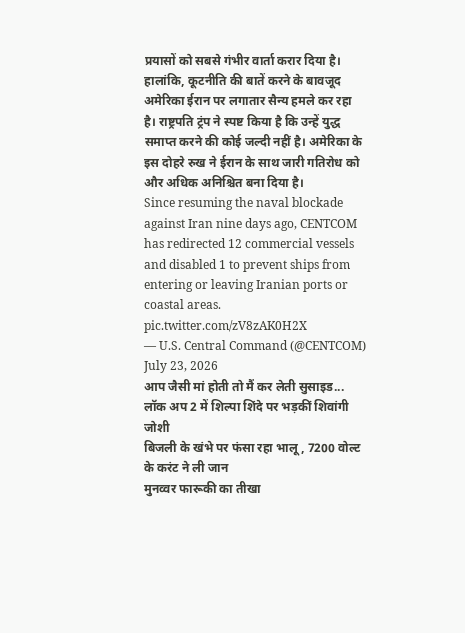प्रयासों को सबसे गंभीर वार्ता करार दिया है। हालांकि, कूटनीति की बातें करने के बावजूद अमेरिका ईरान पर लगातार सैन्य हमले कर रहा है। राष्ट्रपति ट्रंप ने स्पष्ट किया है कि उन्हें युद्ध समाप्त करने की कोई जल्दी नहीं है। अमेरिका के इस दोहरे रुख ने ईरान के साथ जारी गतिरोध को और अधिक अनिश्चित बना दिया है।
Since resuming the naval blockade against Iran nine days ago, CENTCOM has redirected 12 commercial vessels and disabled 1 to prevent ships from entering or leaving Iranian ports or coastal areas. pic.twitter.com/zV8zAK0H2X
— U.S. Central Command (@CENTCOM) July 23, 2026
आप जैसी मां होती तो मैं कर लेती सुसाइड... लॉक अप 2 में शिल्पा शिंदे पर भड़कीं शिवांगी जोशी
बिजली के खंभे पर फंसा रहा भालू, 7200 वोल्ट के करंट ने ली जान
मुनव्वर फारूकी का तीखा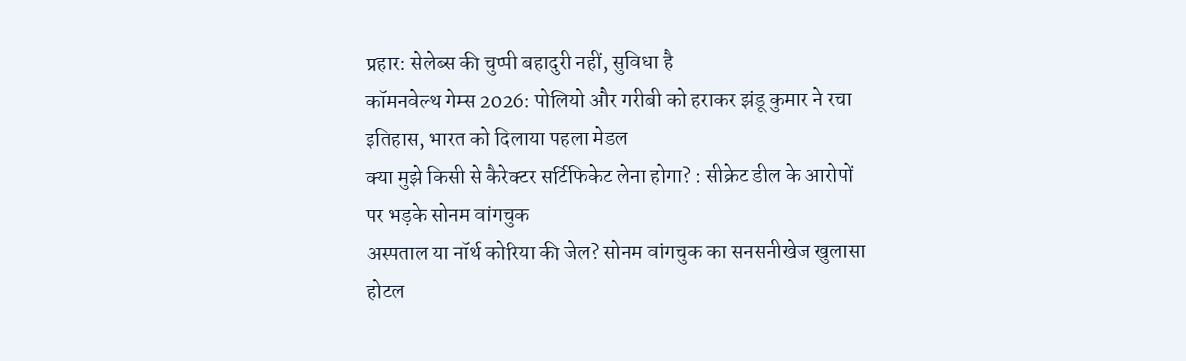प्रहार: सेलेब्स की चुप्पी बहादुरी नहीं, सुविधा है
कॉमनवेल्थ गेम्स 2026: पोलियो और गरीबी को हराकर झंडू कुमार ने रचा इतिहास, भारत को दिलाया पहला मेडल
क्या मुझे किसी से कैरेक्टर सर्टिफिकेट लेना होगा? : सीक्रेट डील के आरोपों पर भड़के सोनम वांगचुक
अस्पताल या नॉर्थ कोरिया की जेल? सोनम वांगचुक का सनसनीखेज खुलासा
होटल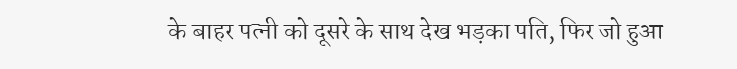के बाहर पत्नी को दूसरे के साथ देख भड़का पति, फिर जो हुआ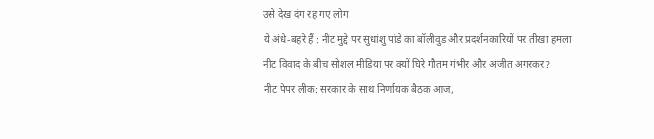उसे देख दंग रह गए लोग
ये अंधे-बहरे हैं : नीट मुद्दे पर सुधांशु पांडे का बॉलीवुड और प्रदर्शनकारियों पर तीखा हमला
नीट विवाद के बीच सोशल मीडिया पर क्यों घिरे गौतम गंभीर और अजीत अगरकर?
नीट पेपर लीक: सरकार के साथ निर्णायक बैठक आज,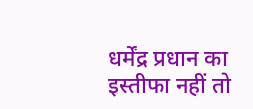धर्मेंद्र प्रधान का इस्तीफा नहीं तो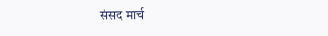संसद मार्च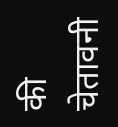की चेतावनी